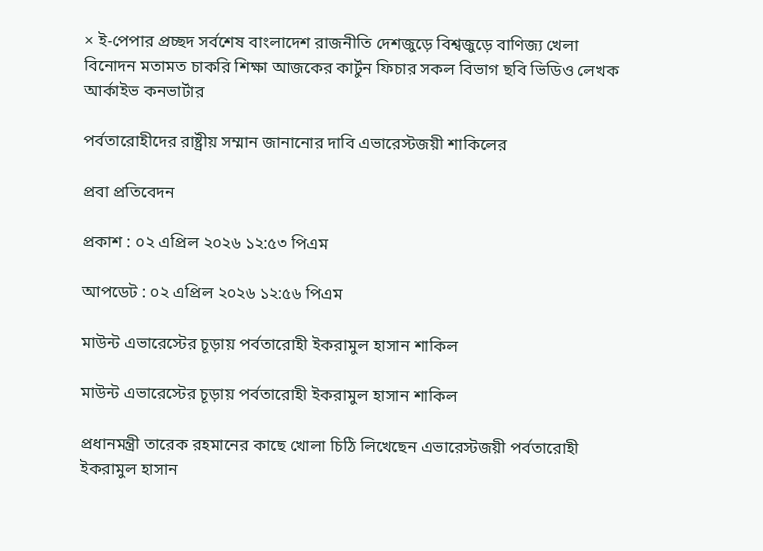× ই-পেপার প্রচ্ছদ সর্বশেষ বাংলাদেশ রাজনীতি দেশজুড়ে বিশ্বজুড়ে বাণিজ্য খেলা বিনোদন মতামত চাকরি শিক্ষা আজকের কার্টুন ফিচার সকল বিভাগ ছবি ভিডিও লেখক আর্কাইভ কনভার্টার

পর্বতারোহীদের রাষ্ট্রীয় সম্মান জানানোর দাবি এভারেস্টজয়ী শাকিলের

প্রবা প্রতিবেদন

প্রকাশ : ০২ এপ্রিল ২০২৬ ১২:৫৩ পিএম

আপডেট : ০২ এপ্রিল ২০২৬ ১২:৫৬ পিএম

মাউন্ট এভারেস্টের চূড়ায় পর্বতারোহী ইকরামুল হাসান শাকিল

মাউন্ট এভারেস্টের চূড়ায় পর্বতারোহী ইকরামুল হাসান শাকিল

প্রধানমন্ত্রী তারেক রহমানের কাছে খোলা চিঠি লিখেছেন এভারেস্টজয়ী পর্বতারোহী ইকরামুল হাসান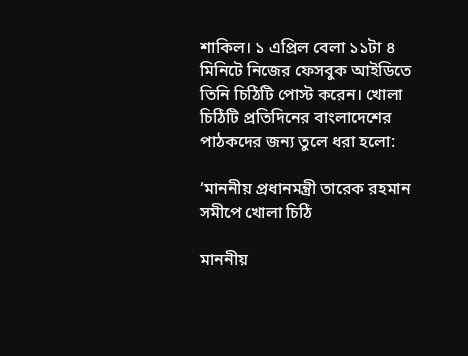শাকিল। ১ এপ্রিল বেলা ১১টা ৪ মিনিটে নিজের ফেসবুক আইডিতে তিনি চিঠিটি পোস্ট করেন। খোলা চিঠিটি প্রতিদিনের বাংলাদেশের পাঠকদের জন্য তুলে ধরা হলো:

‘মাননীয় প্রধানমন্ত্রী তারেক রহমান সমীপে খোলা চিঠি

মাননীয়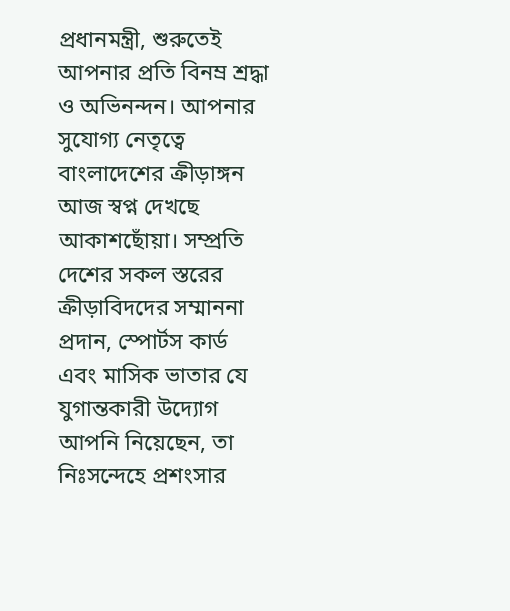প্রধানমন্ত্রী, শুরুতেই আপনার প্রতি বিনম্র শ্রদ্ধা ও অভিনন্দন। আপনার সুযোগ্য নেতৃত্বে বাংলাদেশের ক্রীড়াঙ্গন আজ স্বপ্ন দেখছে আকাশছোঁয়া। সম্প্রতি দেশের সকল স্তরের ক্রীড়াবিদদের সম্মাননা প্রদান, স্পোর্টস কার্ড এবং মাসিক ভাতার যে যুগান্তকারী উদ্যোগ আপনি নিয়েছেন, তা নিঃসন্দেহে প্রশংসার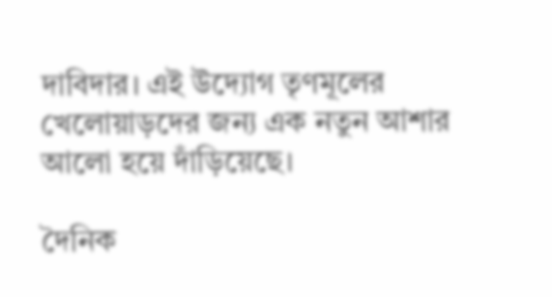দাবিদার। এই উদ্যোগ তৃণমূলের খেলোয়াড়দের জন্য এক নতুন আশার আলো হয়ে দাঁড়িয়েছে।

দৈনিক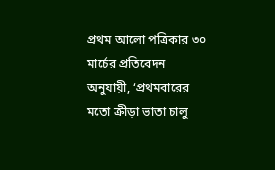প্রথম আলো পত্রিকার ৩০ মার্চের প্রতিবেদন অনুযায়ী, ‘প্রথমবারের মতো ক্রীড়া ভাতা চালু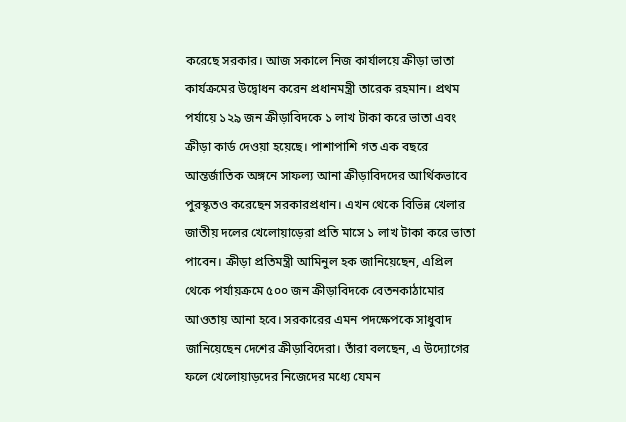করেছে সরকার। আজ সকালে নিজ কার্যালয়ে ক্রীড়া ভাতা কার্যক্রমের উদ্বোধন করেন প্রধানমন্ত্রী তারেক রহমান। প্রথম পর্যায়ে ১২৯ জন ক্রীড়াবিদকে ১ লাখ টাকা করে ভাতা এবং ক্রীড়া কার্ড দেওয়া হয়েছে। পাশাপাশি গত এক বছরে আন্তর্জাতিক অঙ্গনে সাফল্য আনা ক্রীড়াবিদদের আর্থিকভাবে পুরস্কৃতও করেছেন সরকারপ্রধান। এখন থেকে বিভিন্ন খেলার জাতীয় দলের খেলোয়াড়েরা প্রতি মাসে ১ লাখ টাকা করে ভাতা পাবেন। ক্রীড়া প্রতিমন্ত্রী আমিনুল হক জানিয়েছেন, এপ্রিল থেকে পর্যায়ক্রমে ৫০০ জন ক্রীড়াবিদকে বেতনকাঠামোর আওতায় আনা হবে। সরকারের এমন পদক্ষেপকে সাধুবাদ জানিয়েছেন দেশের ক্রীড়াবিদেরা। তাঁরা বলছেন, এ উদ্যোগের ফলে খেলোয়াড়দের নিজেদের মধ্যে যেমন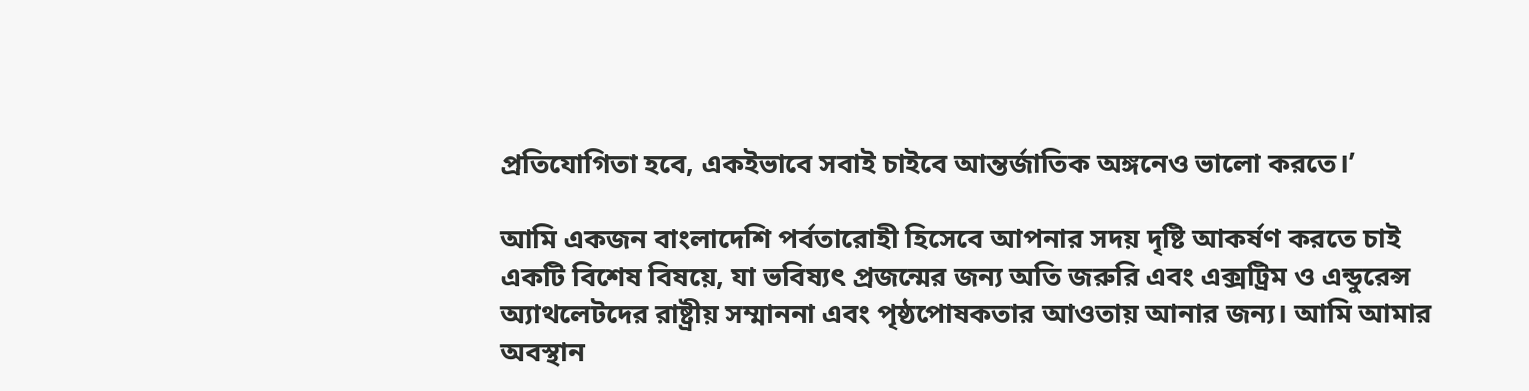প্রতিযোগিতা হবে, একইভাবে সবাই চাইবে আন্তর্জাতিক অঙ্গনেও ভালো করতে।’

আমি একজন বাংলাদেশি পর্বতারোহী হিসেবে আপনার সদয় দৃষ্টি আকর্ষণ করতে চাই একটি বিশেষ বিষয়ে, যা ভবিষ্যৎ প্রজন্মের জন্য অতি জরুরি এবং এক্সট্রিম ও এন্ডুরেন্স অ্যাথলেটদের রাষ্ট্রীয় সম্মাননা এবং পৃষ্ঠপোষকতার আওতায় আনার জন্য। আমি আমার অবস্থান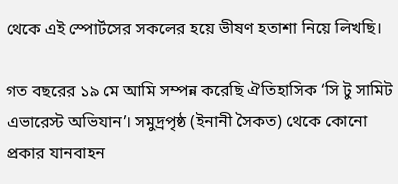থেকে এই স্পোর্টসের সকলের হয়ে ভীষণ হতাশা নিয়ে লিখছি।

গত বছরের ১৯ মে আমি সম্পন্ন করেছি ঐতিহাসিক ‘সি টু সামিট এভারেস্ট অভিযান’। সমুদ্রপৃষ্ঠ (ইনানী সৈকত) থেকে কোনো প্রকার যানবাহন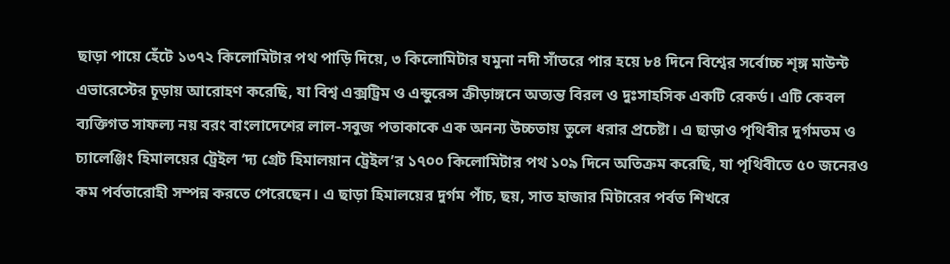ছাড়া পায়ে হেঁটে ১৩৭২ কিলোমিটার পথ পাড়ি দিয়ে, ৩ কিলোমিটার যমুনা নদী সাঁতরে পার হয়ে ৮৪ দিনে বিশ্বের সর্বোচ্চ শৃঙ্গ মাউন্ট এভারেস্টের চূড়ায় আরোহণ করেছি, যা বিশ্ব এক্সট্রিম ও এন্ডুরেন্স ক্রীড়াঙ্গনে অত্যন্ত বিরল ও দুঃসাহসিক একটি রেকর্ড। এটি কেবল ব্যক্তিগত সাফল্য নয় বরং বাংলাদেশের লাল-সবুজ পতাকাকে এক অনন্য উচ্চতায় তুলে ধরার প্রচেষ্টা। এ ছাড়াও পৃথিবীর দুর্গমতম ও চ্যালেঞ্জিং হিমালয়ের ট্রেইল ‘দ্য গ্রেট হিমালয়ান ট্রেইল’র ১৭০০ কিলোমিটার পথ ১০৯ দিনে অতিক্রম করেছি, যা পৃথিবীতে ৫০ জনেরও কম পর্বতারোহী সম্পন্ন করতে পেরেছেন। এ ছাড়া হিমালয়ের দুর্গম পাঁচ, ছয়, সাত হাজার মিটারের পর্বত শিখরে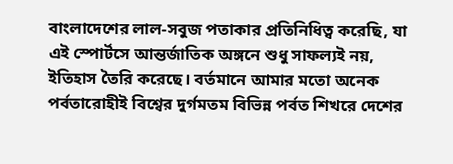বাংলাদেশের লাল-সবুজ পতাকার প্রতিনিধিত্ব করেছি, যা এই স্পোর্টসে আন্তর্জাতিক অঙ্গনে শুধু সাফল্যই নয়, ইতিহাস তৈরি করেছে। বর্তমানে আমার মতো অনেক পর্বতারোহীই বিশ্বের দুর্গমতম বিভিন্ন পর্বত শিখরে দেশের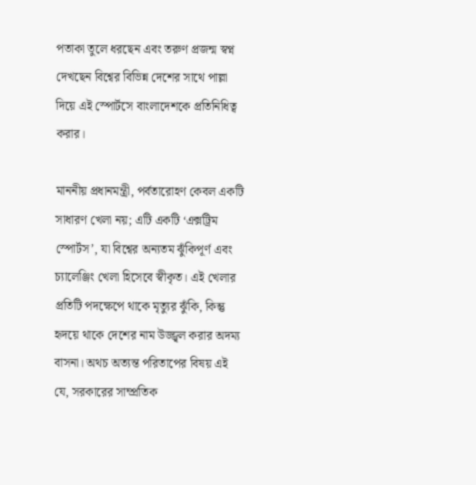পতাকা তুলে ধরছেন এবং তরুণ প্রজন্ম স্বপ্ন দেখছেন বিশ্বের বিভিন্ন দেশের সাথে পাল্লা দিয়ে এই স্পোর্টসে বাংলাদেশকে প্রতিনিধিত্ব করার।

মাননীয় প্রধানমন্ত্রী, পর্বতারোহণ কেবল একটি সাধারণ খেলা নয়; এটি একটি ‘এক্সট্রিম স্পোর্টস’, যা বিশ্বের অন্যতম ঝুঁকিপূর্ণ এবং চ্যালেঞ্জিং খেলা হিসেবে স্বীকৃত। এই খেলার প্রতিটি পদক্ষেপে থাকে মৃত্যুর ঝুঁকি, কিন্তু হৃদয়ে থাকে দেশের নাম উজ্জ্বল করার অদম্য বাসনা। অথচ অত্যন্ত পরিতাপের বিষয় এই যে, সরকারের সাম্প্রতিক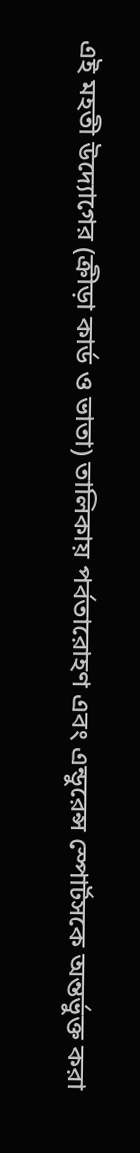এই মহতী উদ্যোগের (ক্রীড়া কার্ড ও ভাতা) তালিকায় পর্বতারোহণ এবং এন্ডুরেন্স স্পোর্টসকে অন্তর্ভুক্ত করা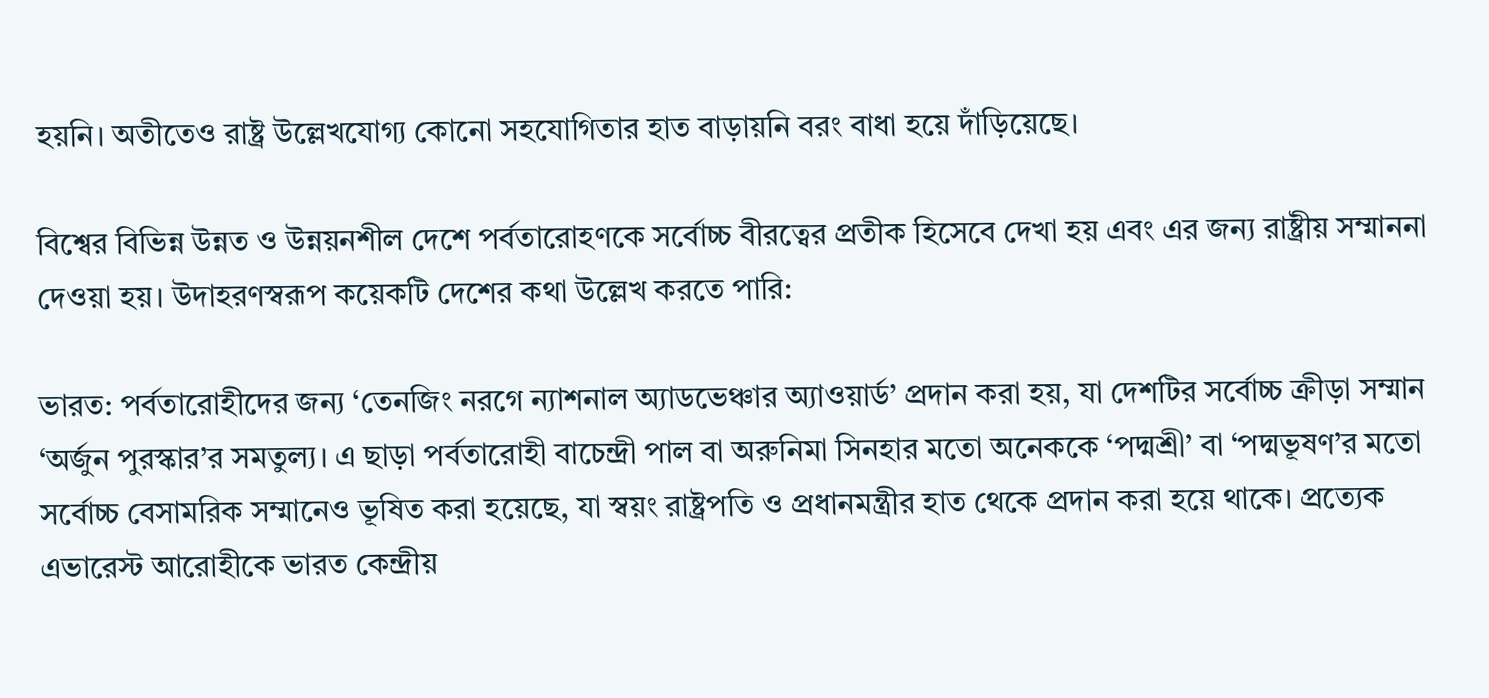হয়নি। অতীতেও রাষ্ট্র উল্লেখযোগ্য কোনো সহযোগিতার হাত বাড়ায়নি বরং বাধা হয়ে দাঁড়িয়েছে।

বিশ্বের বিভিন্ন উন্নত ও উন্নয়নশীল দেশে পর্বতারোহণকে সর্বোচ্চ বীরত্বের প্রতীক হিসেবে দেখা হয় এবং এর জন্য রাষ্ট্রীয় সম্মাননা দেওয়া হয়। উদাহরণস্বরূপ কয়েকটি দেশের কথা উল্লেখ করতে পারি:

ভারত: পর্বতারোহীদের জন্য ‘তেনজিং নরগে ন্যাশনাল অ্যাডভেঞ্চার অ্যাওয়ার্ড’ প্রদান করা হয়, যা দেশটির সর্বোচ্চ ক্রীড়া সম্মান ‘অর্জুন পুরস্কার’র সমতুল্য। এ ছাড়া পর্বতারোহী বাচেন্দ্রী পাল বা অরুনিমা সিনহার মতো অনেককে ‘পদ্মশ্রী’ বা ‘পদ্মভূষণ’র মতো সর্বোচ্চ বেসামরিক সম্মানেও ভূষিত করা হয়েছে, যা স্বয়ং রাষ্ট্রপতি ও প্রধানমন্ত্রীর হাত থেকে প্রদান করা হয়ে থাকে। প্রত্যেক এভারেস্ট আরোহীকে ভারত কেন্দ্রীয়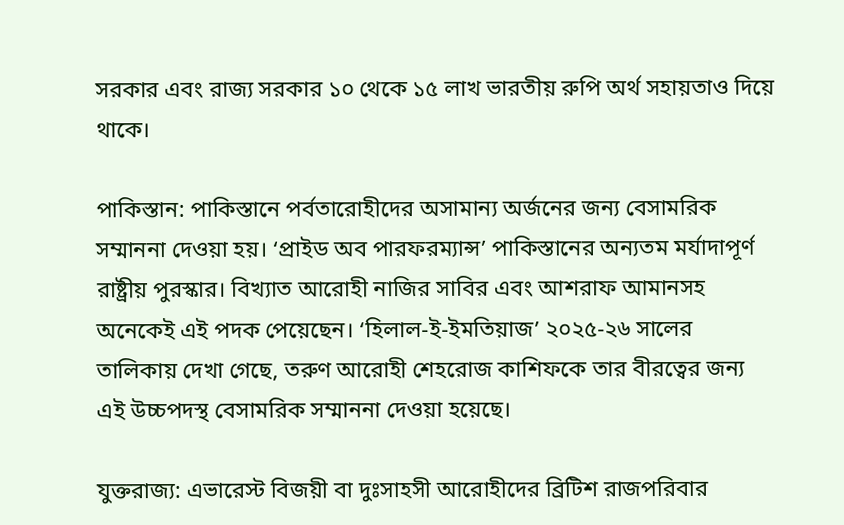সরকার এবং রাজ্য সরকার ১০ থেকে ১৫ লাখ ভারতীয় রুপি অর্থ সহায়তাও দিয়ে থাকে।

পাকিস্তান: পাকিস্তানে পর্বতারোহীদের অসামান্য অর্জনের জন্য বেসামরিক সম্মাননা দেওয়া হয়। ‘প্রাইড অব পারফরম্যান্স’ পাকিস্তানের অন্যতম মর্যাদাপূর্ণ রাষ্ট্রীয় পুরস্কার। বিখ্যাত আরোহী নাজির সাবির এবং আশরাফ আমানসহ অনেকেই এই পদক পেয়েছেন। ‘হিলাল-ই-ইমতিয়াজ’ ২০২৫-২৬ সালের তালিকায় দেখা গেছে, তরুণ আরোহী শেহরোজ কাশিফকে তার বীরত্বের জন্য এই উচ্চপদস্থ বেসামরিক সম্মাননা দেওয়া হয়েছে।

যুক্তরাজ্য: এভারেস্ট বিজয়ী বা দুঃসাহসী আরোহীদের ব্রিটিশ রাজপরিবার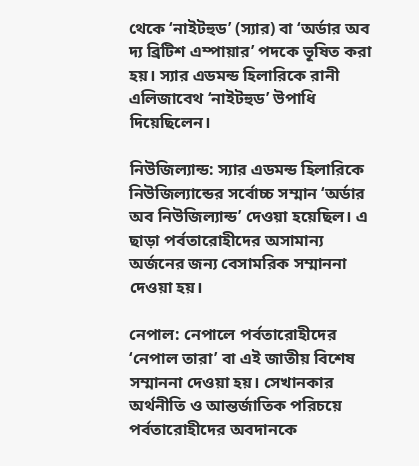থেকে ‘নাইটহুড’ (স্যার) বা ‘অর্ডার অব দ্য ব্রিটিশ এম্পায়ার’ পদকে ভূষিত করা হয়। স্যার এডমন্ড হিলারিকে রানী এলিজাবেথ ‘নাইটহুড’ উপাধি দিয়েছিলেন।

নিউজিল্যান্ড: স্যার এডমন্ড হিলারিকে নিউজিল্যান্ডের সর্বোচ্চ সম্মান ‘অর্ডার অব নিউজিল্যান্ড’ দেওয়া হয়েছিল। এ ছাড়া পর্বতারোহীদের অসামান্য অর্জনের জন্য বেসামরিক সম্মাননা দেওয়া হয়।

নেপাল: নেপালে পর্বতারোহীদের ‘নেপাল তারা’ বা এই জাতীয় বিশেষ সম্মাননা দেওয়া হয়। সেখানকার অর্থনীতি ও আন্তর্জাতিক পরিচয়ে পর্বতারোহীদের অবদানকে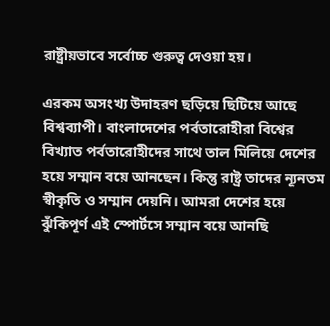রাষ্ট্রীয়ভাবে সর্বোচ্চ গুরুত্ব দেওয়া হয়।

এরকম অসংখ্য উদাহরণ ছড়িয়ে ছিটিয়ে আছে বিশ্বব্যাপী। বাংলাদেশের পর্বতারোহীরা বিশ্বের বিখ্যাত পর্বতারোহীদের সাথে তাল মিলিয়ে দেশের হয়ে সম্মান বয়ে আনছেন। কিন্তু রাষ্ট্র তাদের ন্যূনতম স্বীকৃতি ও সম্মান দেয়নি। আমরা দেশের হয়ে ঝুঁকিপূর্ণ এই স্পোর্টসে সম্মান বয়ে আনছি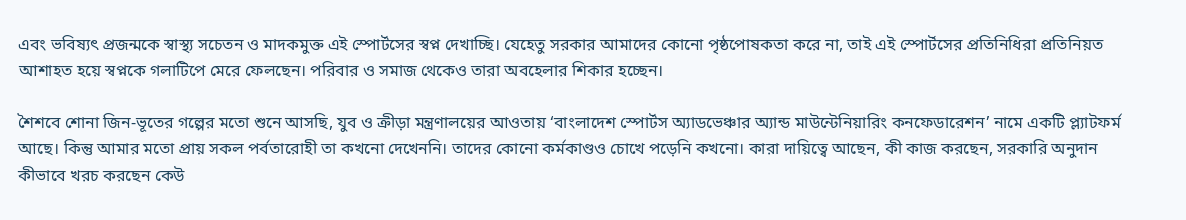এবং ভবিষ্যৎ প্রজন্মকে স্বাস্থ্য সচেতন ও মাদকমুক্ত এই স্পোর্টসের স্বপ্ন দেখাচ্ছি। যেহেতু সরকার আমাদের কোনো পৃষ্ঠপোষকতা করে না, তাই এই স্পোর্টসের প্রতিনিধিরা প্রতিনিয়ত আশাহত হয়ে স্বপ্নকে গলাটিপে মেরে ফেলছেন। পরিবার ও সমাজ থেকেও তারা অবহেলার শিকার হচ্ছেন।

শৈশবে শোনা জিন-ভূতের গল্পের মতো শুনে আসছি, যুব ও ক্রীড়া মন্ত্রণালয়ের আওতায় ‘বাংলাদেশ স্পোর্টস অ্যাডভেঞ্চার অ্যান্ড মাউন্টেনিয়ারিং কনফেডারেশন’ নামে একটি প্ল্যাটফর্ম আছে। কিন্তু আমার মতো প্রায় সকল পর্বতারোহী তা কখনো দেখেননি। তাদের কোনো কর্মকাণ্ডও চোখে পড়েনি কখনো। কারা দায়িত্বে আছেন, কী কাজ করছেন, সরকারি অনুদান কীভাবে খরচ করছেন কেউ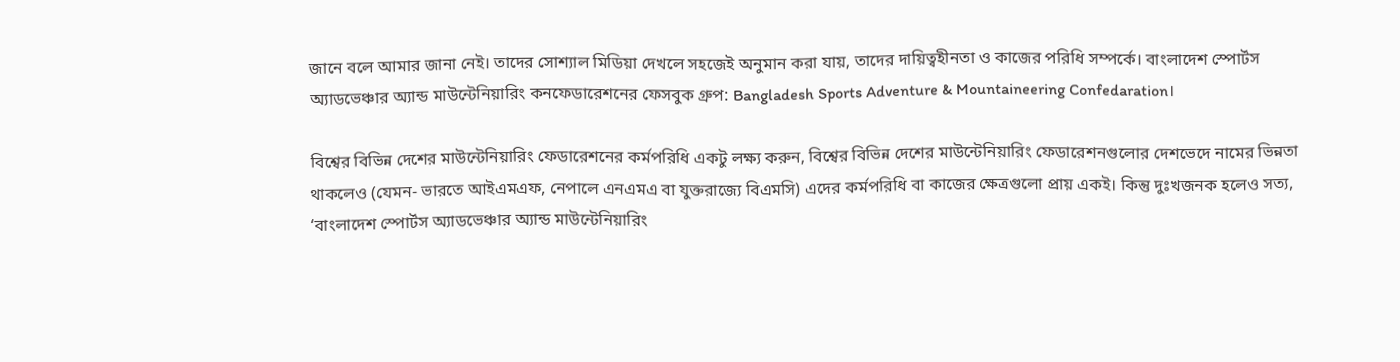জানে বলে আমার জানা নেই। তাদের সোশ্যাল মিডিয়া দেখলে সহজেই অনুমান করা যায়, তাদের দায়িত্বহীনতা ও কাজের পরিধি সম্পর্কে। বাংলাদেশ স্পোর্টস অ্যাডভেঞ্চার অ্যান্ড মাউন্টেনিয়ারিং কনফেডারেশনের ফেসবুক গ্রুপ: Bangladesh Sports Adventure & Mountaineering Confedaration।

বিশ্বের বিভিন্ন দেশের মাউন্টেনিয়ারিং ফেডারেশনের কর্মপরিধি একটু লক্ষ্য করুন, বিশ্বের বিভিন্ন দেশের মাউন্টেনিয়ারিং ফেডারেশনগুলোর দেশভেদে নামের ভিন্নতা থাকলেও (যেমন- ভারতে আইএমএফ, নেপালে এনএমএ বা যুক্তরাজ্যে বিএমসি) এদের কর্মপরিধি বা কাজের ক্ষেত্রগুলো প্রায় একই। কিন্তু দুঃখজনক হলেও সত্য, ‘বাংলাদেশ স্পোর্টস অ্যাডভেঞ্চার অ্যান্ড মাউন্টেনিয়ারিং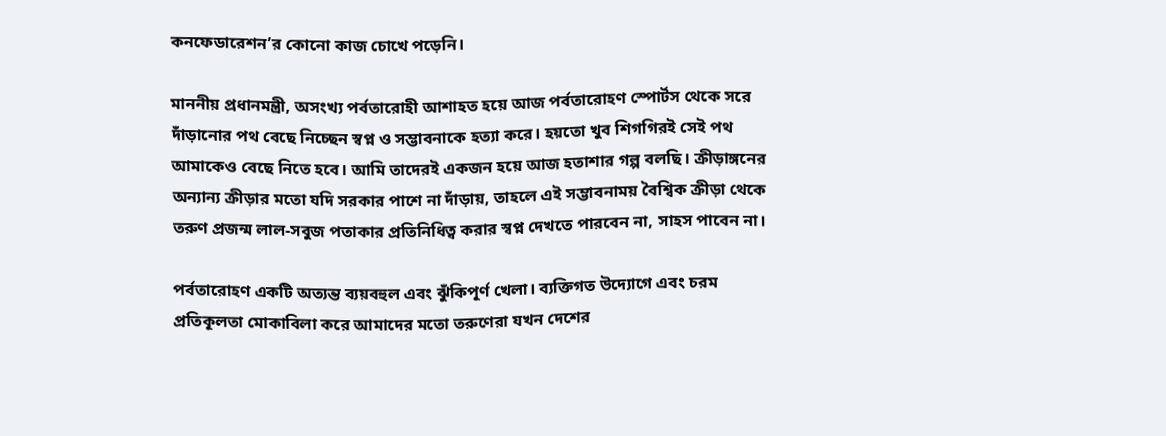কনফেডারেশন’র কোনো কাজ চোখে পড়েনি।

মাননীয় প্রধানমন্ত্রী, অসংখ্য পর্বতারোহী আশাহত হয়ে আজ পর্বতারোহণ স্পোর্টস থেকে সরে দাঁড়ানোর পথ বেছে নিচ্ছেন স্বপ্ন ও সম্ভাবনাকে হত্যা করে। হয়তো খুব শিগগিরই সেই পথ আমাকেও বেছে নিতে হবে। আমি তাদেরই একজন হয়ে আজ হতাশার গল্প বলছি। ক্রীড়াঙ্গনের অন্যান্য ক্রীড়ার মতো যদি সরকার পাশে না দাঁড়ায়, তাহলে এই সম্ভাবনাময় বৈশ্বিক ক্রীড়া থেকে তরুণ প্রজন্ম লাল-সবুজ পতাকার প্রতিনিধিত্ব করার স্বপ্ন দেখতে পারবেন না, সাহস পাবেন না।

পর্বতারোহণ একটি অত্যন্ত ব্যয়বহুল এবং ঝুঁকিপূর্ণ খেলা। ব্যক্তিগত উদ্যোগে এবং চরম প্রতিকূলতা মোকাবিলা করে আমাদের মতো তরুণেরা যখন দেশের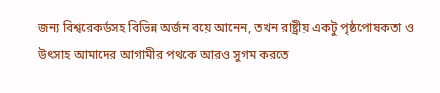জন্য বিশ্বরেকর্ডসহ বিভিন্ন অর্জন বয়ে আনেন, তখন রাষ্ট্রীয় একটু পৃষ্ঠপোষকতা ও উৎসাহ আমাদের আগামীর পথকে আরও সুগম করতে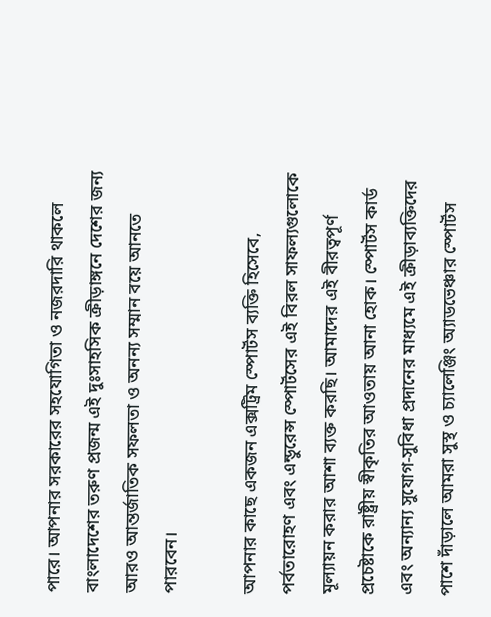পারে। আপনার সরকারের সহযোগিতা ও নজরদারি থাকলে বাংলাদেশের তরুণ প্রজন্ম এই দুঃসাহসিক ক্রীড়াঙ্গনে দেশের জন্য আরও আন্তর্জাতিক সফলতা ও অনন্য সম্মান বয়ে আনতে পারবেন।

আপনার কাছে একজন এক্সট্রিম স্পোর্টস ব্যক্তি হিসেবে, পর্বতারোহণ এবং এন্ডুরেন্স স্পোর্টসের এই বিরল সাফল্যগুলোকে মূল্যায়ন করার আশা ব্যক্ত করছি। আমাদের এই বীরত্বপূর্ণ প্রচেষ্টাকে রাষ্ট্রীয় স্বীকৃতির আওতায় আনা হোক। স্পোর্টস কার্ড এবং অন্যান্য সুযোগ-সুবিধা প্রদানের মাধ্যমে এই ক্রীড়াব্যক্তিদের পাশে দাঁড়ালে আমরা সুস্থ ও চ্যালেঞ্জিং অ্যাডভেঞ্চার স্পোর্টস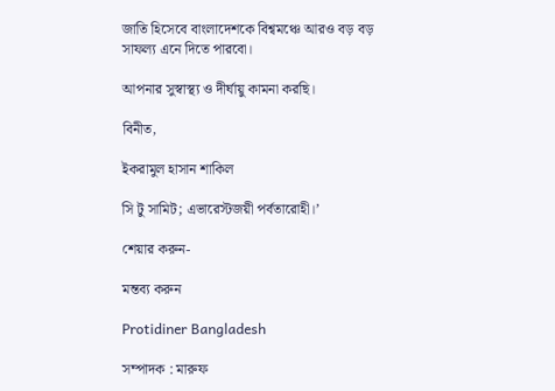জাতি হিসেবে বাংলাদেশকে বিশ্বমঞ্চে আরও বড় বড় সাফল্য এনে দিতে পারবো।

আপনার সুস্বাস্থ্য ও দীর্ঘায়ু কামনা করছি।

বিনীত,

ইকরামুল হাসান শাকিল

সি টু সামিট; এভারেস্টজয়ী পর্বতারোহী।’

শেয়ার করুন-

মন্তব্য করুন

Protidiner Bangladesh

সম্পাদক : মারুফ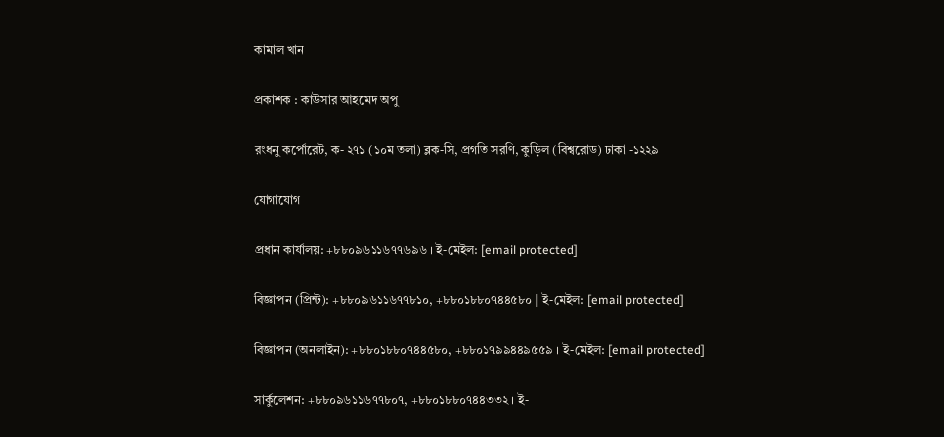কামাল খান

প্রকাশক : কাউসার আহমেদ অপু

রংধনু কর্পোরেট, ক- ২৭১ (১০ম তলা) ব্লক-সি, প্রগতি সরণি, কুড়িল (বিশ্বরোড) ঢাকা -১২২৯

যোগাযোগ

প্রধান কার্যালয়: +৮৮০৯৬১১৬৭৭৬৯৬ । ই-মেইল: [email protected]

বিজ্ঞাপন (প্রিন্ট): +৮৮০৯৬১১৬৭৭৮১০, +৮৮০১৮৮০৭৪৪৫৮০ | ই-মেইল: [email protected]

বিজ্ঞাপন (অনলাইন): +৮৮০১৮৮০৭৪৪৫৮০, +৮৮০১৭৯৯৪৪৯৫৫৯ । ই-মেইল: [email protected]

সার্কুলেশন: +৮৮০৯৬১১৬৭৭৮০৭, +৮৮০১৮৮০৭৪৪৩৩২ । ই-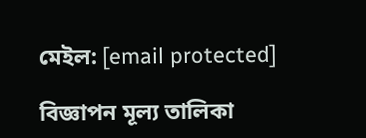মেইল: [email protected]

বিজ্ঞাপন মূল্য তালিকা